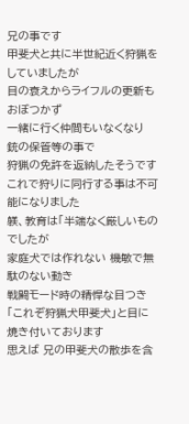兄の事です
甲斐犬と共に半世紀近く狩猟をしていましたが
目の衰えからライフルの更新もおぼつかず
一緒に行く仲間もいなくなり 銃の保管等の事で
狩猟の免許を返納したそうです
これで狩りに同行する事は不可能になりました
躾、教育は「半端なく厳しいものでしたが
家庭犬では作れない 機敏で無駄のない動き
戦闘モード時の精悍な目つき
「これぞ狩猟犬甲斐犬」と目に焼き付いております
思えば 兄の甲斐犬の散歩を含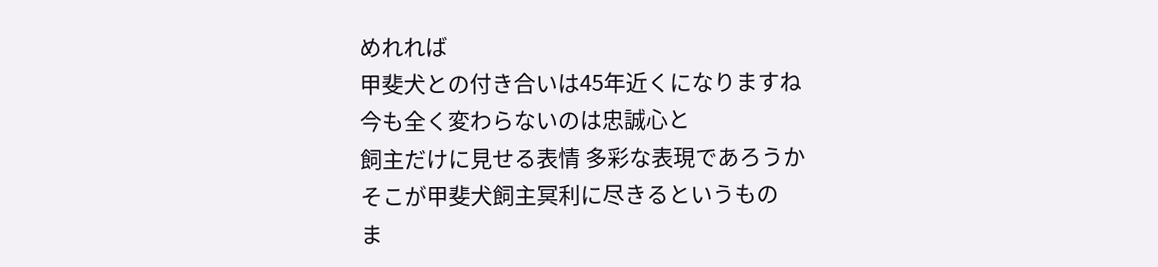めれれば
甲斐犬との付き合いは45年近くになりますね
今も全く変わらないのは忠誠心と
飼主だけに見せる表情 多彩な表現であろうか
そこが甲斐犬飼主冥利に尽きるというもの
ま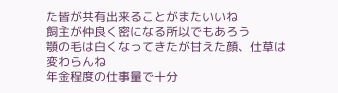た皆が共有出来ることがまたいいね
飼主が仲良く密になる所以でもあろう
顎の毛は白くなってきたが甘えた顔、仕草は変わらんね
年金程度の仕事量で十分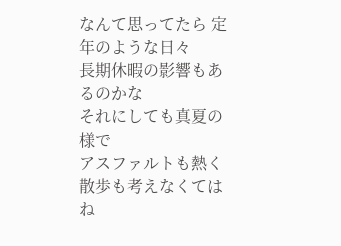なんて思ってたら 定年のような日々
長期休暇の影響もあるのかな
それにしても真夏の様で
アスファルトも熱く散歩も考えなくてはね